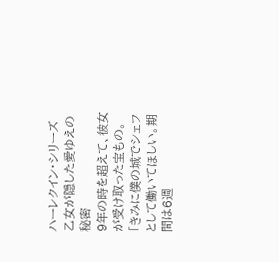ハーレクイン・シリーズ
乙女が隠した愛ゆえの秘密
9年の時を超えて、彼女が受け取った宝もの。
「きみに僕の城でシェフとして働いてほしい。期間は6週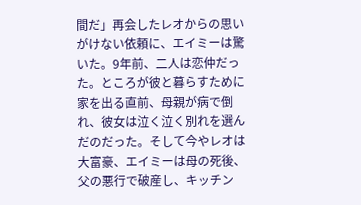間だ」再会したレオからの思いがけない依頼に、エイミーは驚いた。9年前、二人は恋仲だった。ところが彼と暮らすために家を出る直前、母親が病で倒れ、彼女は泣く泣く別れを選んだのだった。そして今やレオは大富豪、エイミーは母の死後、父の悪行で破産し、キッチン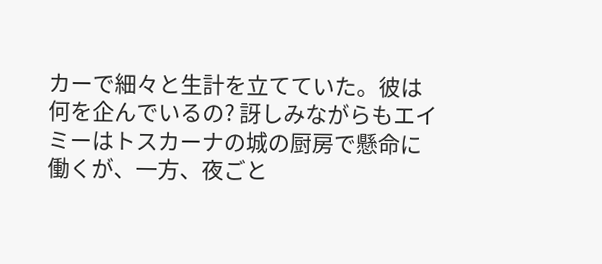カーで細々と生計を立てていた。彼は何を企んでいるの? 訝しみながらもエイミーはトスカーナの城の厨房で懸命に働くが、一方、夜ごと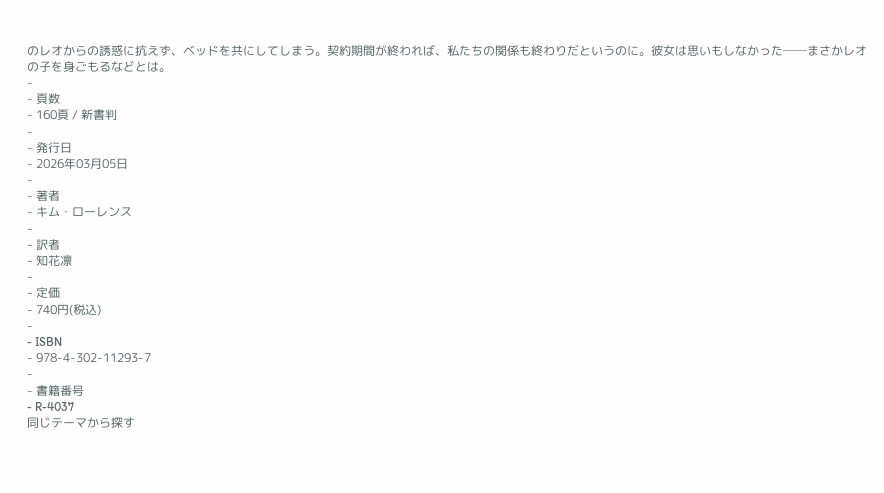のレオからの誘惑に抗えず、ベッドを共にしてしまう。契約期間が終われば、私たちの関係も終わりだというのに。彼女は思いもしなかった──まさかレオの子を身ごもるなどとは。
-
- 頁数
- 160頁 / 新書判
-
- 発行日
- 2026年03月05日
-
- 著者
- キム・ローレンス
-
- 訳者
- 知花凛
-
- 定価
- 740円(税込)
-
- ISBN
- 978-4-302-11293-7
-
- 書籍番号
- R-4037
同じテーマから探す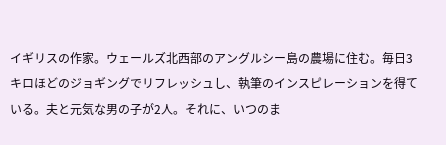イギリスの作家。ウェールズ北西部のアングルシー島の農場に住む。毎日3キロほどのジョギングでリフレッシュし、執筆のインスピレーションを得ている。夫と元気な男の子が2人。それに、いつのま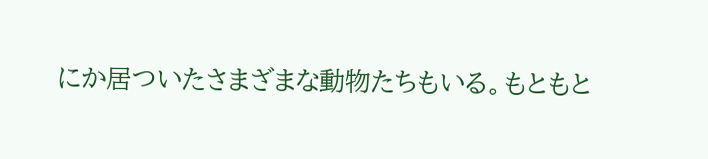にか居ついたさまざまな動物たちもいる。もともと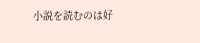小説を読むのは好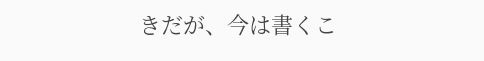きだが、今は書くこ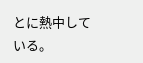とに熱中している。